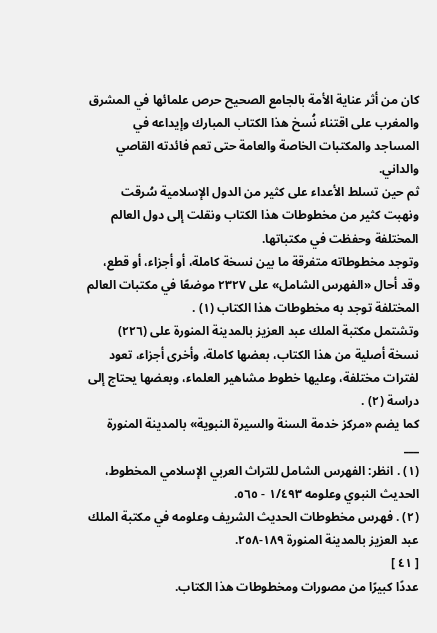كان من أثر عناية الأمة بالجامع الصحيح حرص علمائها في المشرق والمغرب على اقتناء نُسخ هذا الكتاب المبارك وإيداعه في المساجد والمكتبات الخاصة والعامة حتى تعم فائدته القاصي والداني.
ثم حين تسلط الأعداء على كثير من الدول الإسلامية سُرقت ونهبت كثير من مخطوطات هذا الكتاب ونقلت إلى دول العالم المختلفة وحفظت في مكتباتها.
وتوجد مخطوطاته متفرقة ما بين نسخة كاملة، أو أجزاء، أو قطع، وقد أحال «الفهرس الشامل» على ٢٣٢٧ موضعًا في مكتبات العالم المختلفة توجد به مخطوطات هذا الكتاب (١) .
وتشتمل مكتبة الملك عبد العزيز بالمدينة المنورة على (٢٢٦) نسخة أصلية من هذا الكتاب، بعضها كاملة، وأخرى أجزاء، تعود لفترات مختلفة، وعليها خطوط مشاهير العلماء، وبعضها يحتاج إلى دراسة (٢) .
كما يضم «مركز خدمة السنة والسيرة النبوية» بالمدينة المنورة
___
(١) . انظر: الفهرس الشامل للتراث العربي الإسلامي المخطوط، الحديث النبوي وعلومه ١/٤٩٣ - ٥٦٥.
(٢) . فهرس مخطوطات الحديث الشريف وعلومه في مكتبة الملك عبد العزيز بالمدينة المنورة ١٨٩-٢٥٨.
[ ٤١ ]
عددًا كبيرًا من مصورات ومخطوطات هذا الكتاب.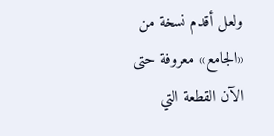ولعل أقدم نسخة من «الجامع» معروفة حتى الآن القطعة التي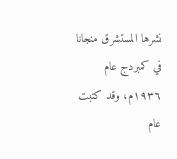نشرها المستشرق منجانا في كمبردج عام ١٩٣٦م، وقد كتبت عام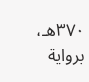٣٧٠هـ، برواية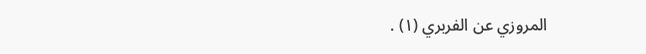المروزي عن الفربري (١) .